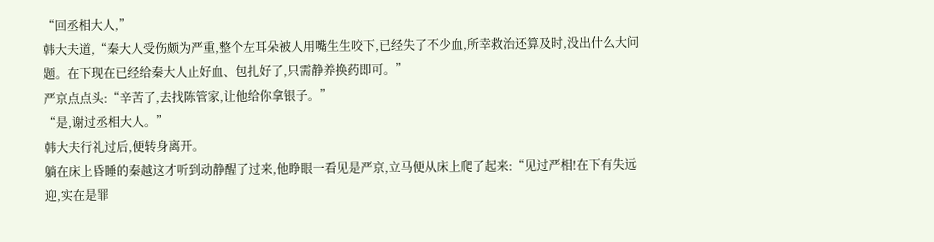“回丞相大人,”
韩大夫道,“秦大人受伤颇为严重,整个左耳朵被人用嘴生生咬下,已经失了不少血,所幸救治还算及时,没出什么大问题。在下现在已经给秦大人止好血、包扎好了,只需静养换药即可。”
严京点点头:“辛苦了,去找陈管家,让他给你拿银子。”
“是,谢过丞相大人。”
韩大夫行礼过后,便转身离开。
躺在床上昏睡的秦越这才听到动静醒了过来,他睁眼一看见是严京,立马便从床上爬了起来:“见过严相!在下有失远迎,实在是罪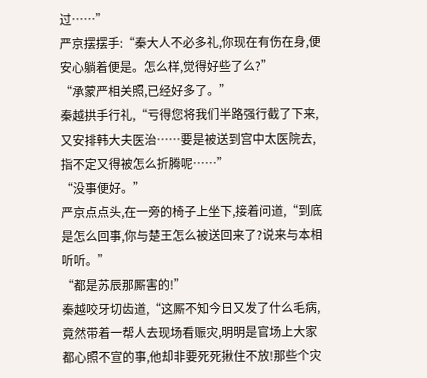过……”
严京摆摆手:“秦大人不必多礼,你现在有伤在身,便安心躺着便是。怎么样,觉得好些了么?”
“承蒙严相关照,已经好多了。”
秦越拱手行礼,“亏得您将我们半路强行截了下来,又安排韩大夫医治……要是被送到宫中太医院去,指不定又得被怎么折腾呢……”
“没事便好。”
严京点点头,在一旁的椅子上坐下,接着问道,“到底是怎么回事,你与楚王怎么被送回来了?说来与本相听听。”
“都是苏辰那厮害的!”
秦越咬牙切齿道,“这厮不知今日又发了什么毛病,竟然带着一帮人去现场看赈灾,明明是官场上大家都心照不宣的事,他却非要死死揪住不放!那些个灾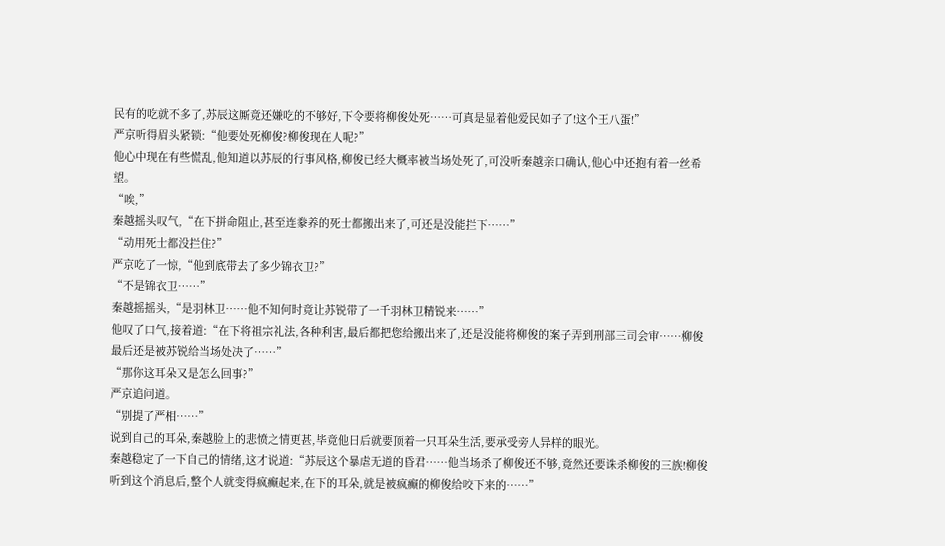民有的吃就不多了,苏辰这厮竟还嫌吃的不够好,下令要将柳俊处死……可真是显着他爱民如子了!这个王八蛋!”
严京听得眉头紧锁:“他要处死柳俊?柳俊现在人呢?”
他心中现在有些慌乱,他知道以苏辰的行事风格,柳俊已经大概率被当场处死了,可没听秦越亲口确认,他心中还抱有着一丝希望。
“唉,”
秦越摇头叹气,“在下拼命阻止,甚至连豢养的死士都搬出来了,可还是没能拦下……”
“动用死士都没拦住?”
严京吃了一惊,“他到底带去了多少锦衣卫?”
“不是锦衣卫……”
秦越摇摇头,“是羽林卫……他不知何时竟让苏锐带了一千羽林卫精锐来……”
他叹了口气,接着道:“在下将祖宗礼法,各种利害,最后都把您给搬出来了,还是没能将柳俊的案子弄到刑部三司会审……柳俊最后还是被苏锐给当场处决了……”
“那你这耳朵又是怎么回事?”
严京追问道。
“别提了严相……”
说到自己的耳朵,秦越脸上的悲愤之情更甚,毕竟他日后就要顶着一只耳朵生活,要承受旁人异样的眼光。
秦越稳定了一下自己的情绪,这才说道:“苏辰这个暴虐无道的昏君……他当场杀了柳俊还不够,竟然还要诛杀柳俊的三族!柳俊听到这个消息后,整个人就变得疯癫起来,在下的耳朵,就是被疯癫的柳俊给咬下来的……”